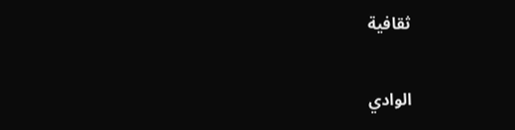ثقافية

الوادي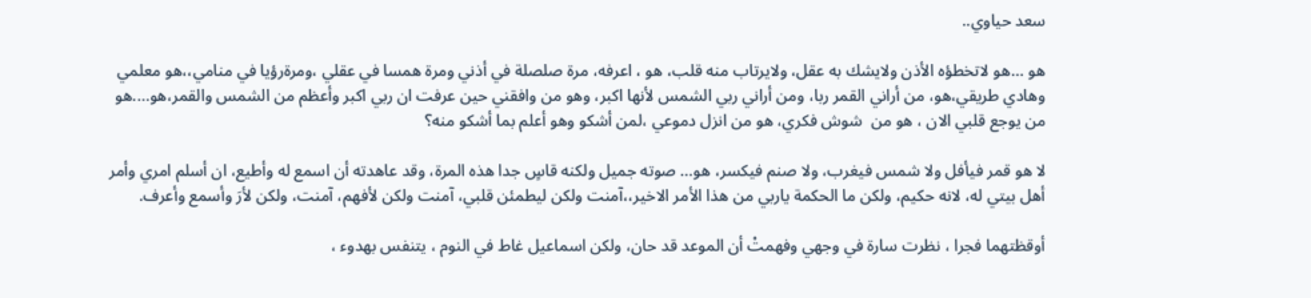سعد حياوي..

هو …هو لاتخطؤه الأذن ولايشك به عقل، ولايرتاب منه قلب، هو ، اعرفه، مرة صلصلة في أذني ومرة همسا في عقلي ،ومرةرؤيا في منامي،،هو معلمي وهادي طريقي،هو، من أراني القمر ربا، ومن أراني ربي الشمس لأنها اكبر، وهو من وافقني حين عرفت ان ربي اكبر وأعظم من الشمس والقمر،هو….هو من يوجع قلبي الان ، هو من  شوش فكري، هو من انزل دموعي ،لمن أشكو وهو أعلم بما أشكو منه؟

لا هو قمر فيأفل ولا شمس فيغرب، ولا صنم فيكسر، هو… صوته جميل ولكنه قاسٍ جدا هذه المرة، وقد عاهدته أن اسمع له وأطيع، ان أسلم امري وأمر  أهل بيتي له، لانه حكيم، ولكن ما الحكمة ياربي من هذا الأمر الاخير،،آمنت ولكن ليطمئن قلبي، آمنت ولكن لأفهم، آمنت، ولكن لأرَ وأسمع وأعرف.

أوقظتهما فجرا ، نظرت سارة في وجهي وفهمتْ أن الموعد قد حان، ولكن اسماعيل غاط في النوم ، يتنفس بهدوء ،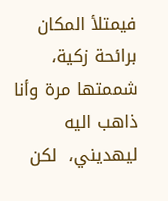فيمتلأ المكان  برائحة زكية، شممتها مرة وأنا ذاهب اليه ليهديني،  لكن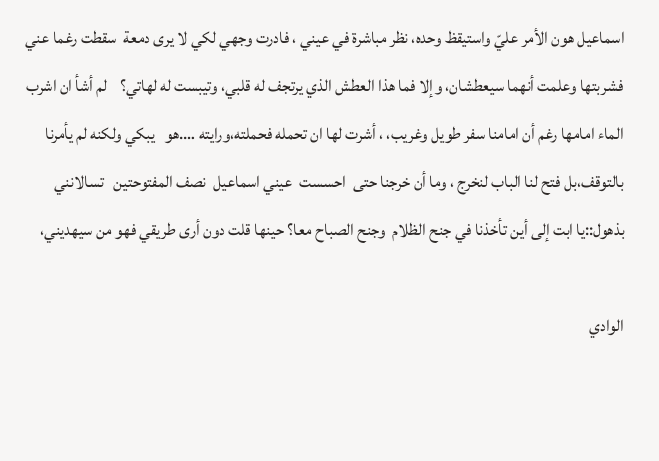اسماعيل هون الأمر عليّ واستيقظ وحده، نظر مباشرة في عيني ، فادرت وجهي لكي لا يرى دمعة  سقطت رغما عني فشربتها وعلمت أنهما سيعطشان، وإلا فما هذا العطش الذي يرتجف له قلبي، وتيبست له لهاتي؟    لم أشأ ان اشرب الماء امامها رغم أن امامنا سفر طويل وغريب، ، أشرت لها ان تحمله فحملته،ورايته ….هو   يبكي ولكنه لم يأمرنا بالتوقف،بل فتح لنا الباب لنخرج ، وما أن خرجنا حتى  احسست  عيني اسماعيل  نصف المفتوحتين   تسالانني بذهول::يا ابت إلى أين تأخذنا في جنح الظلام  وجنح الصباح معا؟ حينها قلت دون أرى طريقي فهو من سيهديني،

الوادي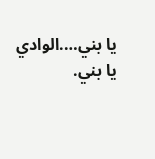يا بني….الوادي يا بني.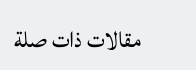مقالات ذات صلة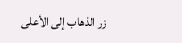زر الذهاب إلى الأعلى